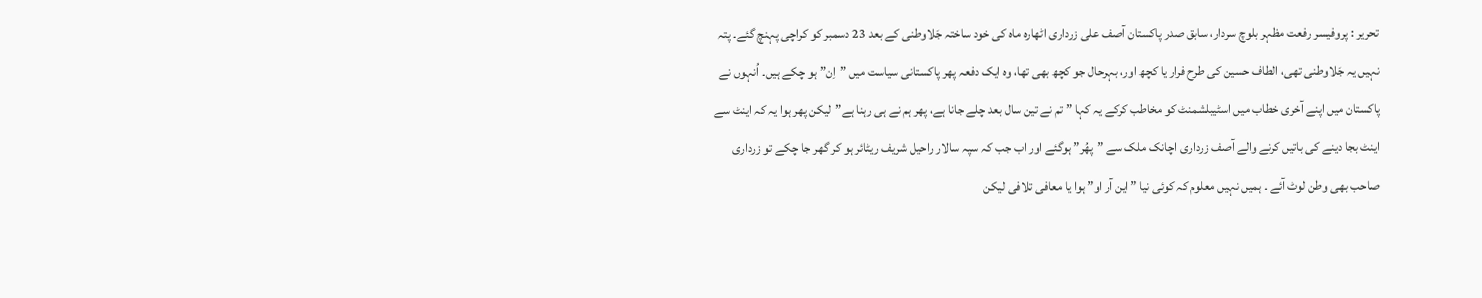تحریر : پروفیسر رفعت مظہر بلوچ سردار، سابق صدر پاکستان آصف علی زرداری اٹھارہ ماہ کی خود ساختہ جَلاوطنی کے بعد 23 دسمبر کو کراچی پہنچ گئے۔ پتہ نہیں یہ جَلاوطنی تھی، الطاف حسین کی طرح فرار یا کچھ اور، بہرحال جو کچھ بھی تھا، وہ ایک دفعہ پھر پاکستانی سیاست میں ”اِن” ہو چکے ہیں۔ اُنہوں نے پاکستان میں اپنے آخری خطاب میں اسٹیبلشمنٹ کو مخاطب کرکے یہ کہا ” تم نے تین سال بعد چلے جانا ہے، پھر ہم نے ہی رہنا ہے”لیکن پھر ہوا یہ کہ اینٹ سے اینٹ بجا دینے کی باتیں کرنے والے آصف زرداری اچانک ملک سے ”پھُر” ہوگئے اور اب جب کہ سپہ سالار راحیل شریف ریٹائر ہو کر گھر جا چکے تو زرداری صاحب بھی وطن لوٹ آئے ۔ ہمیں نہیں معلوم کہ کوئی نیا ”این آر او” ہوا یا معافی تلافی لیکن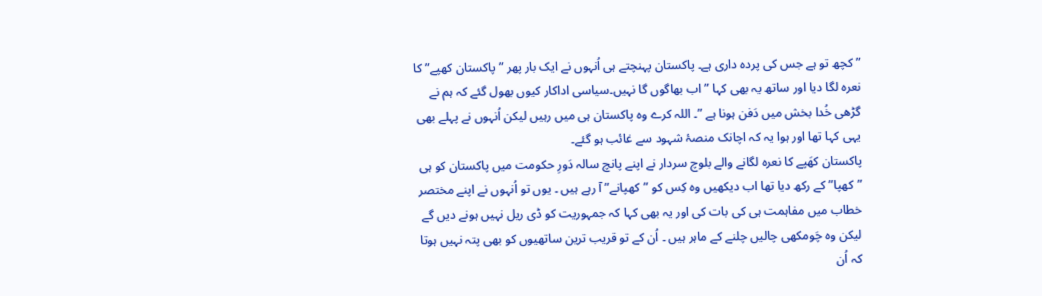”کچھ تو ہے جس کی پردہ داری ہے۔ پاکستان پہنچتے ہی اُنہوں نے ایک بار پھر ”پاکستان کھپے” کا نعرہ لگا دیا اور ساتھ یہ بھی کہا ” اب بھاگوں گا نہیں۔سیاسی اداکار کیوں بھول گئے کہ ہم نے گڑھی خُدا بخش میں دَفن ہونا ہے ”۔ اللہ کرے وہ پاکستان ہی میں رہیں لیکن اُنہوں نے پہلے بھی یہی کہا تھا اور ہوا یہ کہ اچانک منصۂ شہود سے غائب ہو گئے۔
پاکستان کھَپے کا نعرہ لگانے والے بلوچ سردار نے اپنے پانچ سالہ دَورِ حکومت میں پاکستان کو ہی ”کھپا” کے رکھ دیا تھا اب دیکھیں وہ کِس کو ”کھپانے” آ رہے ہیں ۔ یوں تو اُنہوں نے اپنے مختصر خطاب میں مفاہمت ہی کی بات کی اور یہ بھی کہا کہ جمہوریت کو ڈی ریل نہیں ہونے دیں گے لیکن وہ چَومکھی چالیں چلنے کے ماہر ہیں ۔ اُن کے تو قریب ترین ساتھیوں کو بھی پتہ نہیں ہوتا کہ اُن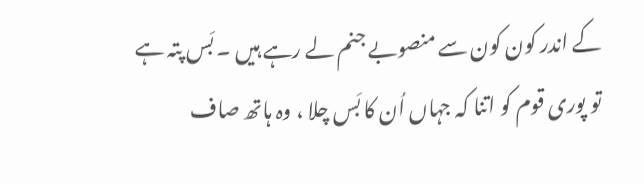کے اندر کون کون سے منصوبے جنم لے رہے ہیں ۔ بَس پتہ ہے تو پوری قوم کو اتنا کہ جہاں اُن کا بَس چلا ، وہ ہاتھ صاف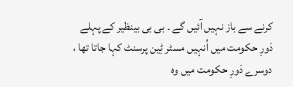کرنے سے باز نہیں آئیں گے ۔ بی بی بینظیر کے پہلے دَورِ حکومت میں اُنہیں مسٹر ٹِین پرسنٹ کہا جاتا تھا ، دوسرے دَورِ حکومت میں وہ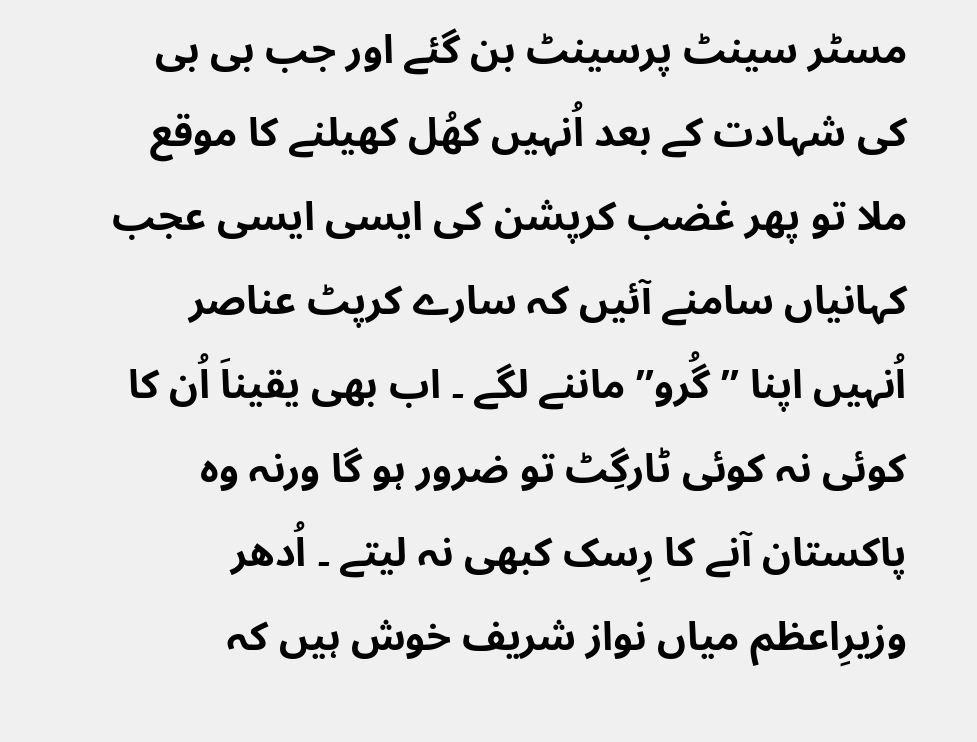مسٹر سینٹ پرسینٹ بن گئے اور جب بی بی کی شہادت کے بعد اُنہیں کھُل کھیلنے کا موقع ملا تو پھر غضب کرپشن کی ایسی ایسی عجب کہانیاں سامنے آئیں کہ سارے کرپٹ عناصر اُنہیں اپنا ”گُرو” ماننے لگے ۔ اب بھی یقیناَ اُن کا کوئی نہ کوئی ٹارگِٹ تو ضرور ہو گا ورنہ وہ پاکستان آنے کا رِسک کبھی نہ لیتے ۔ اُدھر وزیرِاعظم میاں نواز شریف خوش ہیں کہ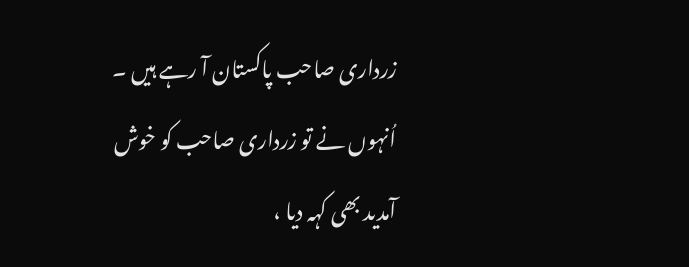زرداری صاحب پاکستان آ رہے ہیں ۔ اُنہوں نے تو زرداری صاحب کو خوش آمدید بھی کہہ دیا ،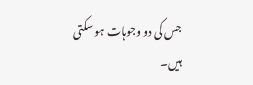جس کی دو وجوہات ہو سکتی ہیں۔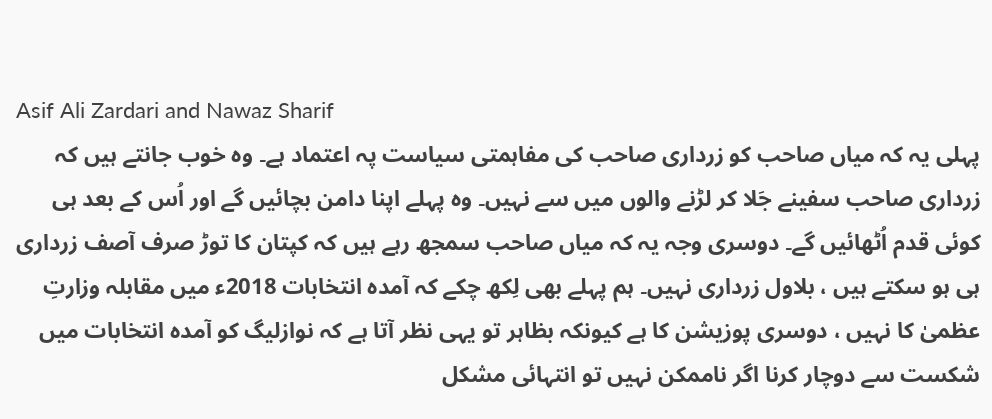Asif Ali Zardari and Nawaz Sharif
پہلی یہ کہ میاں صاحب کو زرداری صاحب کی مفاہمتی سیاست پہ اعتماد ہے۔ وہ خوب جانتے ہیں کہ زرداری صاحب سفینے جَلا کر لڑنے والوں میں سے نہیں۔ وہ پہلے اپنا دامن بچائیں گے اور اُس کے بعد ہی کوئی قدم اُٹھائیں گے۔ دوسری وجہ یہ کہ میاں صاحب سمجھ رہے ہیں کہ کپتان کا توڑ صرف آصف زرداری ہی ہو سکتے ہیں ، بلاول زرداری نہیں۔ ہم پہلے بھی لِکھ چکے کہ آمدہ انتخابات 2018ء میں مقابلہ وزارتِ عظمیٰ کا نہیں ، دوسری پوزیشن کا ہے کیونکہ بظاہر تو یہی نظر آتا ہے کہ نوازلیگ کو آمدہ انتخابات میں شکست سے دوچار کرنا اگر ناممکن نہیں تو انتہائی مشکل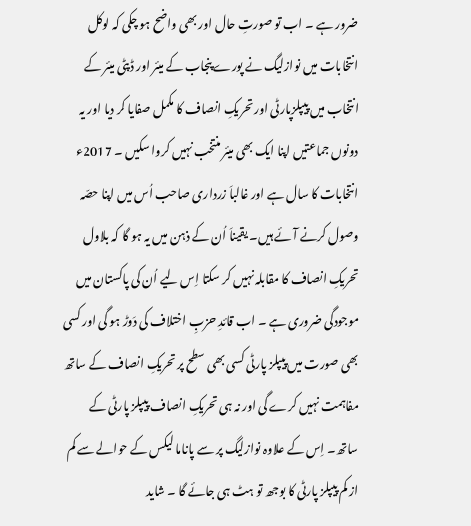ضرور ہے ۔ اب تو صورتِ حال اور بھی واضح ہو چکی کہ لوکل انتخابات میں نوازلیگ نے پورے پنجاب کے میئر اور ڈپٹی میئر کے انتخاب میں پیپلزپارٹی اور تحریکِ انصاف کا مکمل صفایا کر دیا اور یہ دونوں جماعتیں اپنا ایک بھی میئر منتخب نہیں کروا سکیں ۔ 2017ء انتخابات کا سال ہے اور غالباَ زرداری صاحب اُس میں اپنا حصّہ وصول کرنے آئے ہیں۔ یقیناَ اُن کے ذہن میں یہ ہو گا کہ بلاول تحریکِ انصاف کا مقابلہ نہیں کر سکتا اِس لیے اُن کی پاکستان میں موجودگی ضروری ہے ۔ اب قائدِ حزبِ اختلاف کی دَوڑ ہو گی اور کسی بھی صورت میں پیپلز پارٹی کسی بھی سطح پر تحریکِ انصاف کے ساتھ مفاہمت نہیں کرے گی اور نہ ہی تحریکِ انصاف پیپلز پارٹی کے ساتھ۔ اِس کے علاوہ نوازلیگ پر سے پاناما لیکس کے حوالے سے کم از کم پیپلز پارٹی کا بوجھ تو ہٹ ہی جائے گا ۔ شاید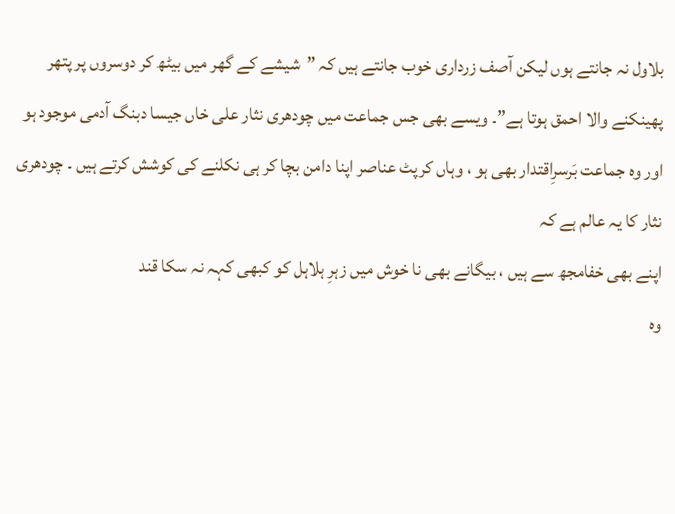بلاول نہ جانتے ہوں لیکن آصف زرداری خوب جانتے ہیں کہ ”شیشے کے گھر میں بیٹھ کر دوسروں پر پتھر پھینکنے والا احمق ہوتا ہے”۔ ویسے بھی جس جماعت میں چودھری نثار علی خاں جیسا دبنگ آدمی موجود ہو اور وہ جماعت بَرسرِاقتدار بھی ہو ، وہاں کرپٹ عناصر اپنا دامن بچا کر ہی نکلنے کی کوشش کرتے ہیں ۔ چودھری نثار کا یہ عالم ہے کہ
اپنے بھی خفامجھ سے ہیں ، بیگانے بھی نا خوش میں زہرِ ہلاہل کو کبھی کہہ نہ سکا قند
وہ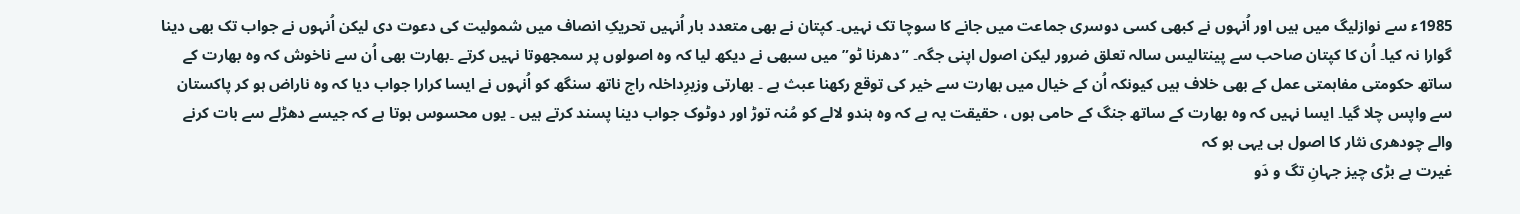1985ء سے نوازلیگ میں ہیں اور اُنہوں نے کبھی کسی دوسری جماعت میں جانے کا سوچا تک نہیں۔ کپتان نے بھی متعدد بار اُنہیں تحریکِ انصاف میں شمولیت کی دعوت دی لیکن اُنہوں نے جواب تک بھی دینا گوارا نہ کیا۔ اُن کا کپتان صاحب سے پینتالیس سالہ تعلق ضرور لیکن اصول اپنی جگہ۔ ”دھرنا ٹو” میں سبھی نے دیکھ لیا کہ وہ اصولوں پر سمجھوتا نہیں کرتے ۔بھارت بھی اُن سے ناخوش کہ وہ بھارت کے ساتھ حکومتی مفاہمتی عمل کے بھی خلاف ہیں کیونکہ اُن کے خیال میں بھارت سے خیر کی توقع رکھنا عبث ہے ۔ بھارتی وزیرِداخلہ راج ناتھ سنگھ کو اُنہوں نے ایسا کرارا جواب دیا کہ وہ ناراض ہو کر پاکستان سے واپس چلا گیا۔ ایسا نہیں کہ وہ بھارت کے ساتھ جنگ کے حامی ہوں ، حقیقت یہ ہے کہ وہ ہندو لالے کو مُنہ توڑ اور دوٹوک جواب دینا پسند کرتے ہیں ۔ یوں محسوس ہوتا ہے کہ جیسے دھڑلے سے بات کرنے والے چودھری نثار کا اصول ہی یہی ہو کہ
غیرت ہے بڑی چیز جہانِ تگ و دَو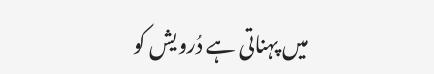میں پہناتی ہے دُرویش کو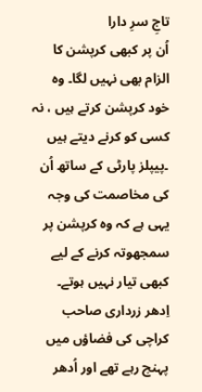تاجِ سرِ دارا
اُن پر کبھی کرپشن کا الزام بھی نہیں لگا۔ وہ خود کرپشن کرتے ہیں ، نہ کسی کو کرنے دیتے ہیں ۔پیپلز پارٹی کے ساتھ اُن کی مخاصمت کی وجہ یہی ہے کہ وہ کرپشن پر سمجھوتہ کرنے کے لیے کبھی تیار نہیں ہوتے۔ اِدھر زرداری صاحب کراچی کی فضاؤں میں پہنچ رہے تھے اور اُدھر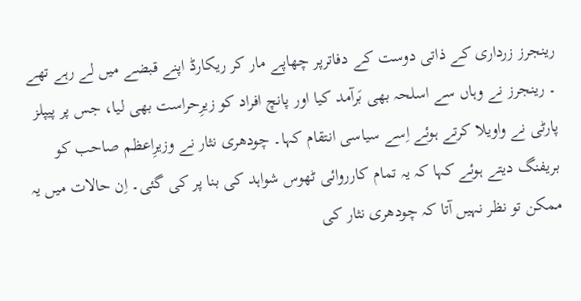رینجرز زرداری کے ذاتی دوست کے دفاترپر چھاپے مار کر ریکارڈ اپنے قبضے میں لے رہے تھے ۔ رینجرز نے وہاں سے اسلحہ بھی بَرآمد کیا اور پانچ افراد کو زیرِحراست بھی لیا، جس پر پیپلز پارٹی نے واویلا کرتے ہوئے اِسے سیاسی انتقام کہا۔ چودھری نثار نے وزیرِاعظم صاحب کو بریفنگ دیتے ہوئے کہا کہ یہ تمام کارروائی ٹھوس شواہد کی بنا پر کی گئی۔ اِن حالات میں یہ ممکن تو نظر نہیں آتا کہ چودھری نثار کی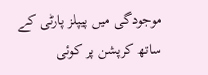موجودگی میں پیپلز پارٹی کے ساتھ کرپشن پر کوئی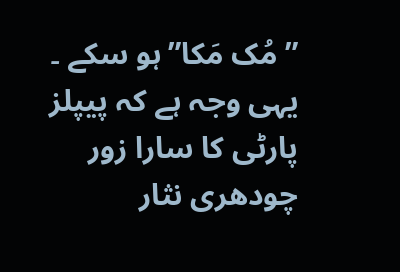” مُک مَکا”ہو سکے ۔ یہی وجہ ہے کہ پیپلز پارٹی کا سارا زور چودھری نثار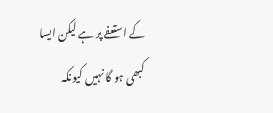کے استعفے پر ہے لیکن ایسا کبھی ہو گا نہیں کیونکہ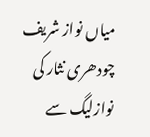میاں نواز شریف چودھری نثار کی نوازلیگ سے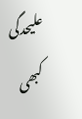علیحدگی کبھی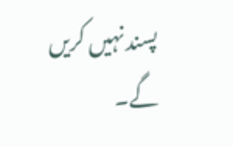پسند نہیں کریں گے۔